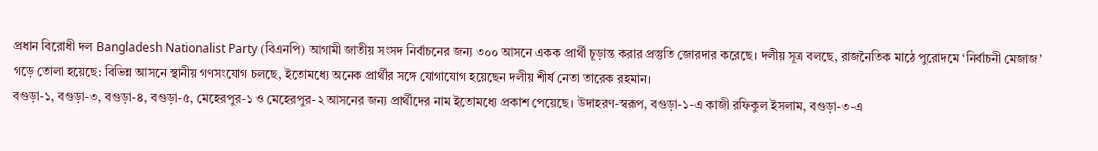প্রধান বিরোধী দল Bangladesh Nationalist Party (বিএনপি) আগামী জাতীয় সংসদ নির্বাচনের জন্য ৩০০ আসনে একক প্রার্থী চূড়ান্ত করার প্রস্তুতি জোরদার করেছে। দলীয় সূত্র বলছে, রাজনৈতিক মাঠে পুরোদমে ‘নির্বাচনী মেজাজ’ গড়ে তোলা হয়েছে: বিভিন্ন আসনে স্থানীয় গণসংযোগ চলছে, ইতোমধ্যে অনেক প্রার্থীর সঙ্গে যোগাযোগ হয়েছেন দলীয় শীর্ষ নেতা তারেক রহমান।
বগুড়া-১, বগুড়া-৩, বগুড়া-৪, বগুড়া-৫, মেহেরপুর-১ ও মেহেরপুর-২ আসনের জন্য প্রার্থীদের নাম ইতোমধ্যে প্রকাশ পেয়েছে। উদাহরণ-স্বরূপ, বগুড়া-১-এ কাজী রফিকুল ইসলাম, বগুড়া-৩-এ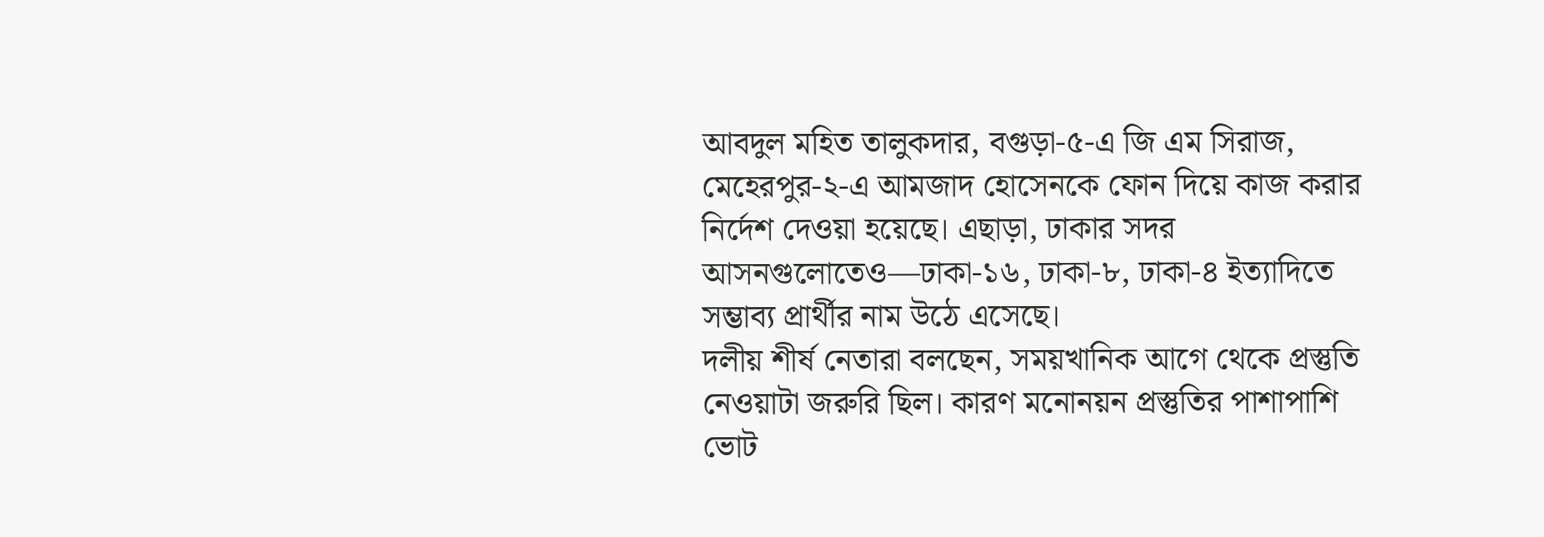আবদুল মহিত তালুকদার, বগুড়া-৫-এ জি এম সিরাজ, মেহেরপুর-২-এ আমজাদ হোসেনকে ফোন দিয়ে কাজ করার নির্দেশ দেওয়া হয়েছে। এছাড়া, ঢাকার সদর আসনগুলোতেও—ঢাকা-১৬, ঢাকা-৮, ঢাকা-৪ ইত্যাদিতে সম্ভাব্য প্রার্থীর নাম উঠে এসেছে।
দলীয় শীর্ষ নেতারা বলছেন, সময়খানিক আগে থেকে প্রস্তুতি নেওয়াটা জরুরি ছিল। কারণ মনোনয়ন প্রস্তুতির পাশাপাশি ভোট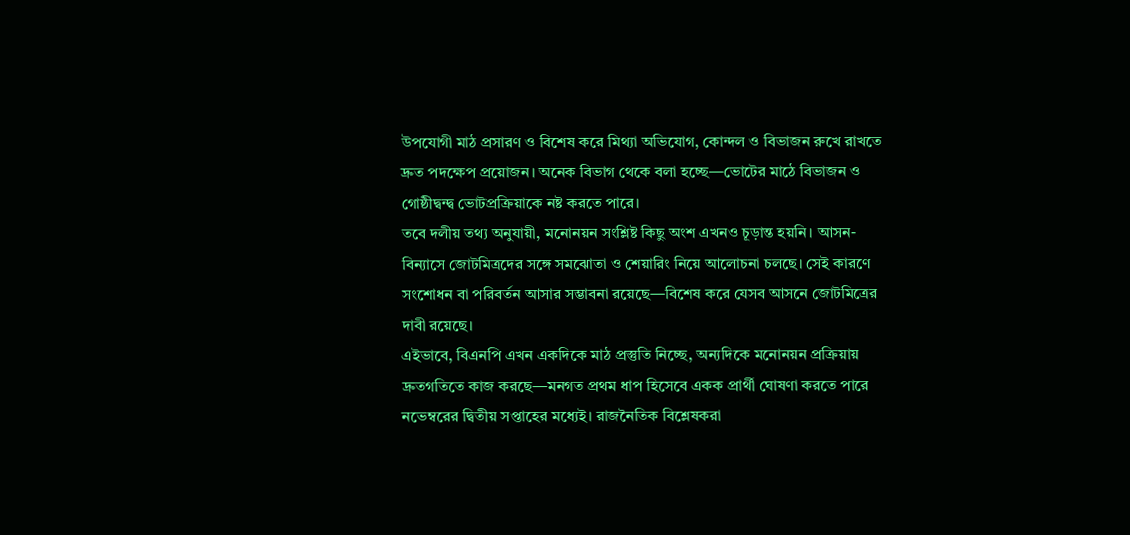উপযোগী মাঠ প্রসারণ ও বিশেষ করে মিথ্যা অভিযোগ, কোন্দল ও বিভাজন রুখে রাখতে দ্রুত পদক্ষেপ প্রয়োজন। অনেক বিভাগ থেকে বলা হচ্ছে—ভোটের মাঠে বিভাজন ও গোষ্ঠীদ্বন্দ্ব ভোটপ্রক্রিয়াকে নষ্ট করতে পারে।
তবে দলীয় তথ্য অনুযায়ী, মনোনয়ন সংশ্লিষ্ট কিছু অংশ এখনও চূড়ান্ত হয়নি। আসন-বিন্যাসে জোটমিত্রদের সঙ্গে সমঝোতা ও শেয়ারিং নিয়ে আলোচনা চলছে। সেই কারণে সংশোধন বা পরিবর্তন আসার সম্ভাবনা রয়েছে—বিশেষ করে যেসব আসনে জোটমিত্রের দাবী রয়েছে।
এইভাবে, বিএনপি এখন একদিকে মাঠ প্রস্তুতি নিচ্ছে, অন্যদিকে মনোনয়ন প্রক্রিয়ায় দ্রুতগতিতে কাজ করছে—মনগত প্রথম ধাপ হিসেবে একক প্রার্থী ঘোষণা করতে পারে নভেম্বরের দ্বিতীয় সপ্তাহের মধ্যেই। রাজনৈতিক বিশ্লেষকরা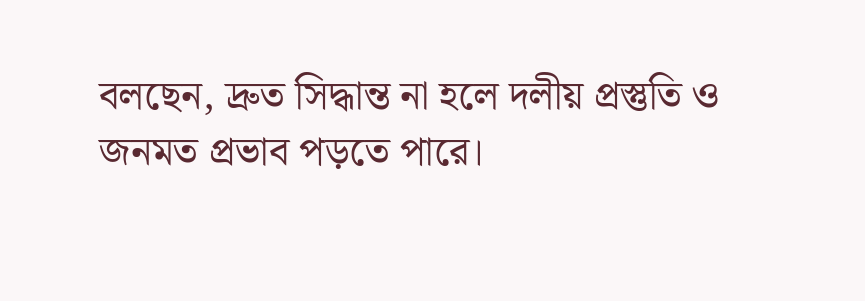বলছেন, দ্রুত সিদ্ধান্ত না হলে দলীয় প্রস্তুতি ও জনমত প্রভাব পড়তে পারে।